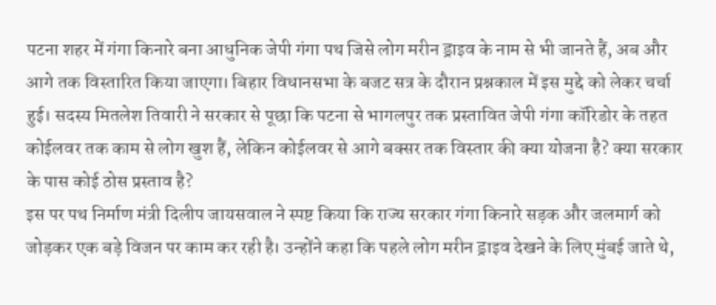पटना शहर में गंगा किनारे बना आधुनिक जेपी गंगा पथ जिसे लोग मरीन ड्राइव के नाम से भी जानते हैं, अब और आगे तक विस्तारित किया जाएगा। बिहार विधानसभा के बजट सत्र के दौरान प्रश्नकाल में इस मुद्दे को लेकर चर्चा हुई। सदस्य मितलेश तिवारी ने सरकार से पूछा कि पटना से भागलपुर तक प्रस्तावित जेपी गंगा कॉरिडोर के तहत कोईलवर तक काम से लोग खुश हैं, लेकिन कोईलवर से आगे बक्सर तक विस्तार की क्या योजना है? क्या सरकार के पास कोई ठोस प्रस्ताव है?
इस पर पथ निर्माण मंत्री दिलीप जायसवाल ने स्पष्ट किया कि राज्य सरकार गंगा किनारे सड़क और जलमार्ग को जोड़कर एक बड़े विजन पर काम कर रही है। उन्होंने कहा कि पहले लोग मरीन ड्राइव देखने के लिए मुंबई जाते थे,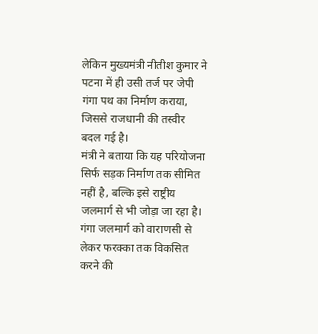लेकिन मुख्यमंत्री नीतीश कुमार ने पटना में ही उसी तर्ज पर जेपी गंगा पथ का निर्माण कराया, जिससे राजधानी की तस्वीर बदल गई है।
मंत्री ने बताया कि यह परियोजना सिर्फ सड़क निर्माण तक सीमित नहीं है, बल्कि इसे राष्ट्रीय जलमार्ग से भी जोड़ा जा रहा है। गंगा जलमार्ग को वाराणसी से लेकर फरक्का तक विकसित करने की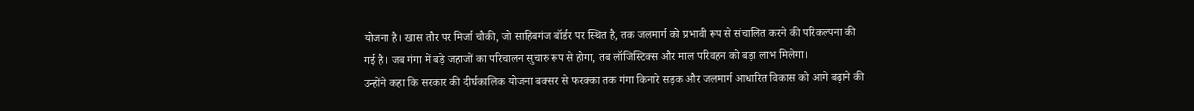योजना है। खास तौर पर मिर्जा चौकी, जो साहिबगंज बॉर्डर पर स्थित है, तक जलमार्ग को प्रभावी रूप से संचालित करने की परिकल्पना की गई है। जब गंगा में बड़े जहाजों का परिचालन सुचारु रूप से होगा, तब लॉजिस्टिक्स और माल परिवहन को बड़ा लाभ मिलेगा।
उन्होंने कहा कि सरकार की दीर्घकालिक योजना बक्सर से फरक्का तक गंगा किनारे सड़क और जलमार्ग आधारित विकास को आगे बढ़ाने की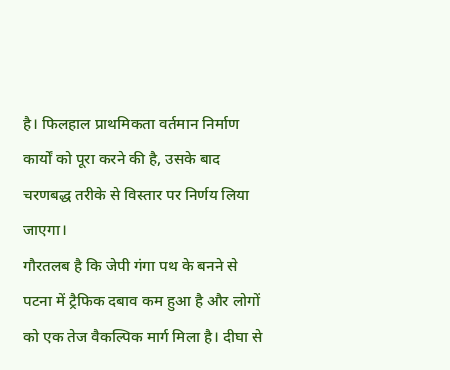है। फिलहाल प्राथमिकता वर्तमान निर्माण कार्यों को पूरा करने की है, उसके बाद चरणबद्ध तरीके से विस्तार पर निर्णय लिया जाएगा।
गौरतलब है कि जेपी गंगा पथ के बनने से पटना में ट्रैफिक दबाव कम हुआ है और लोगों को एक तेज वैकल्पिक मार्ग मिला है। दीघा से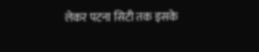लेकर पटना सिटी तक इसके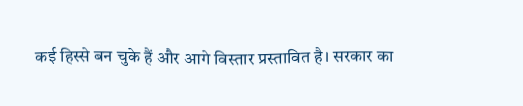कई हिस्से बन चुके हैं और आगे विस्तार प्रस्तावित है। सरकार का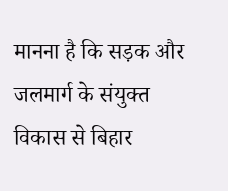मानना है कि सड़क और जलमार्ग के संयुक्त विकास से बिहार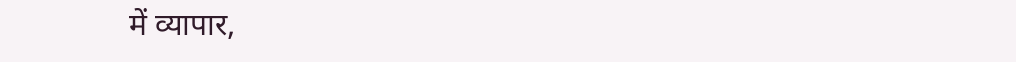में व्यापार,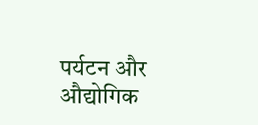पर्यटन और औद्योगिक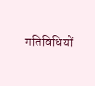गतिविधियों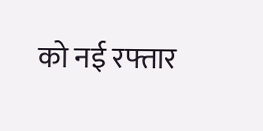को नई रफ्तार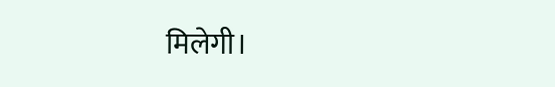मिलेगी।